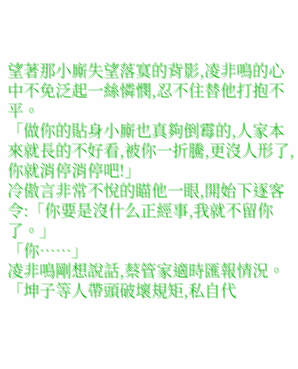望著那小廝失望落寞的背影,凌非鳴的心中不免泛起一絲憐憫,忍不住替他打抱不平。
「做你的貼身小廝也真夠倒霉的,人家本來就長的不好看,被你一折騰,更沒人形了,你就消停消停吧!」
冷傲言非常不悅的瞄他一眼,開始下逐客令:「你要是沒什么正經事,我就不留你了。」
「你……」
凌非鳴剛想說話,蔡管家適時匯報情況。
「坤子等人帶頭破壞規矩,私自代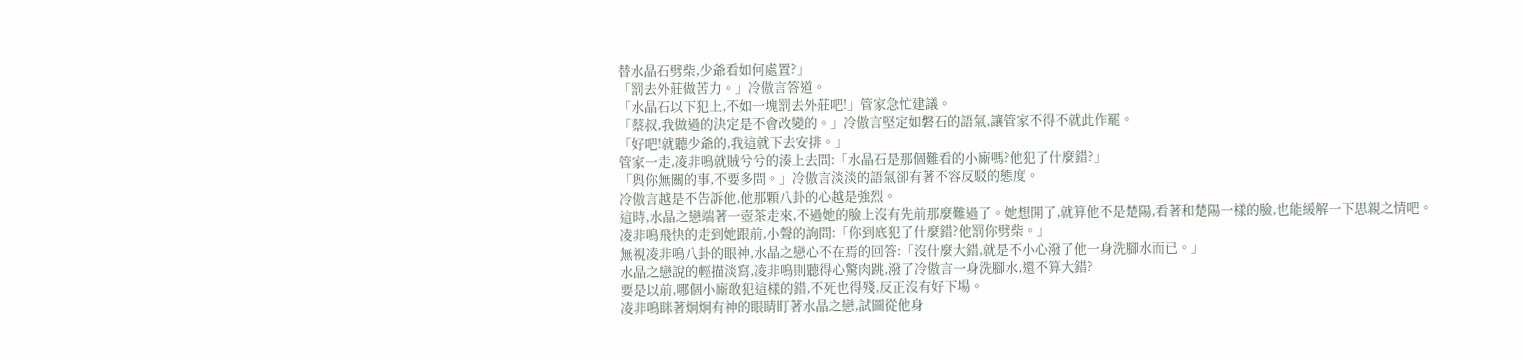替水晶石劈柴,少爺看如何處置?」
「罰去外莊做苦力。」冷傲言答道。
「水晶石以下犯上,不如一塊罰去外莊吧!」管家急忙建議。
「蔡叔,我做過的決定是不會改變的。」冷傲言堅定如磐石的語氣,讓管家不得不就此作罷。
「好吧!就聽少爺的,我這就下去安排。」
管家一走,凌非鳴就賊兮兮的湊上去問:「水晶石是那個難看的小廝嗎?他犯了什麼錯?」
「與你無關的事,不要多問。」冷傲言淡淡的語氣卻有著不容反駁的態度。
冷傲言越是不告訴他,他那顆八卦的心越是強烈。
這時,水晶之戀端著一壺茶走來,不過她的臉上沒有先前那麼難過了。她想開了,就算他不是楚陽,看著和楚陽一樣的臉,也能緩解一下思親之情吧。
凌非鳴飛快的走到她跟前,小聲的詢問:「你到底犯了什麼錯?他罰你劈柴。」
無視凌非鳴八卦的眼神,水晶之戀心不在焉的回答:「沒什麼大錯,就是不小心潑了他一身洗腳水而已。」
水晶之戀說的輕描淡寫,凌非鳴則聽得心驚肉跳,潑了冷傲言一身洗腳水,還不算大錯?
要是以前,哪個小廝敢犯這樣的錯,不死也得殘,反正沒有好下場。
凌非鳴眯著炯炯有神的眼睛盯著水晶之戀,試圖從他身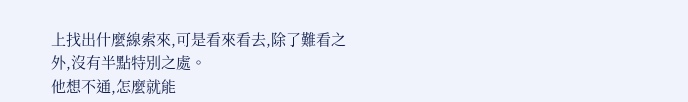上找出什麼線索來,可是看來看去,除了難看之外,沒有半點特別之處。
他想不通,怎麼就能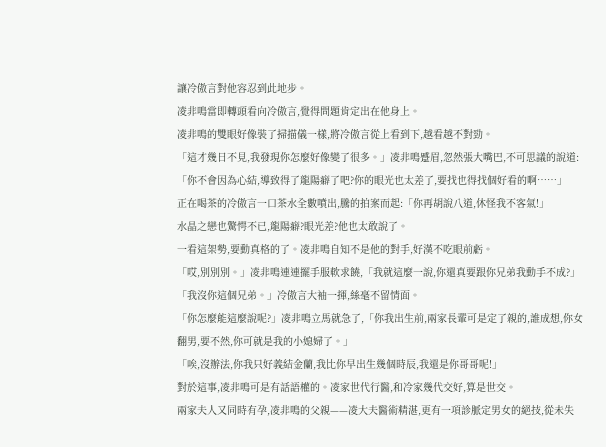讓冷傲言對他容忍到此地步。
凌非鳴當即轉頭看向冷傲言,覺得問題肯定出在他身上。
凌非鳴的雙眼好像裝了掃描儀一樣,將冷傲言從上看到下,越看越不對勁。
「這才幾日不見,我發現你怎麼好像變了很多。」凌非鳴蹙眉,忽然張大嘴巴,不可思議的說道:「你不會因為心結,導致得了龍陽癖了吧?你的眼光也太差了,要找也得找個好看的啊……」
正在喝茶的冷傲言一口茶水全數噴出,騰的拍案而起:「你再胡說八道,休怪我不客氣!」
水晶之戀也驚愕不已,龍陽癖?眼光差?他也太敢說了。
一看這架勢,要動真格的了。凌非鳴自知不是他的對手,好漢不吃眼前虧。
「哎,別別別。」凌非鳴連連擺手服軟求饒,「我就這麼一說,你還真要跟你兄弟我動手不成?」
「我沒你這個兄弟。」冷傲言大袖一揮,絲毫不留情面。
「你怎麼能這麼說呢?」凌非鳴立馬就急了,「你我出生前,兩家長輩可是定了親的,誰成想,你女翻男,要不然,你可就是我的小媳婦了。」
「唉,沒辦法,你我只好義結金蘭,我比你早出生幾個時辰,我還是你哥哥呢!」
對於這事,凌非鳴可是有話語權的。凌家世代行醫,和冷家幾代交好,算是世交。
兩家夫人又同時有孕,凌非鳴的父親——凌大夫醫術精湛,更有一項診脈定男女的絕技,從未失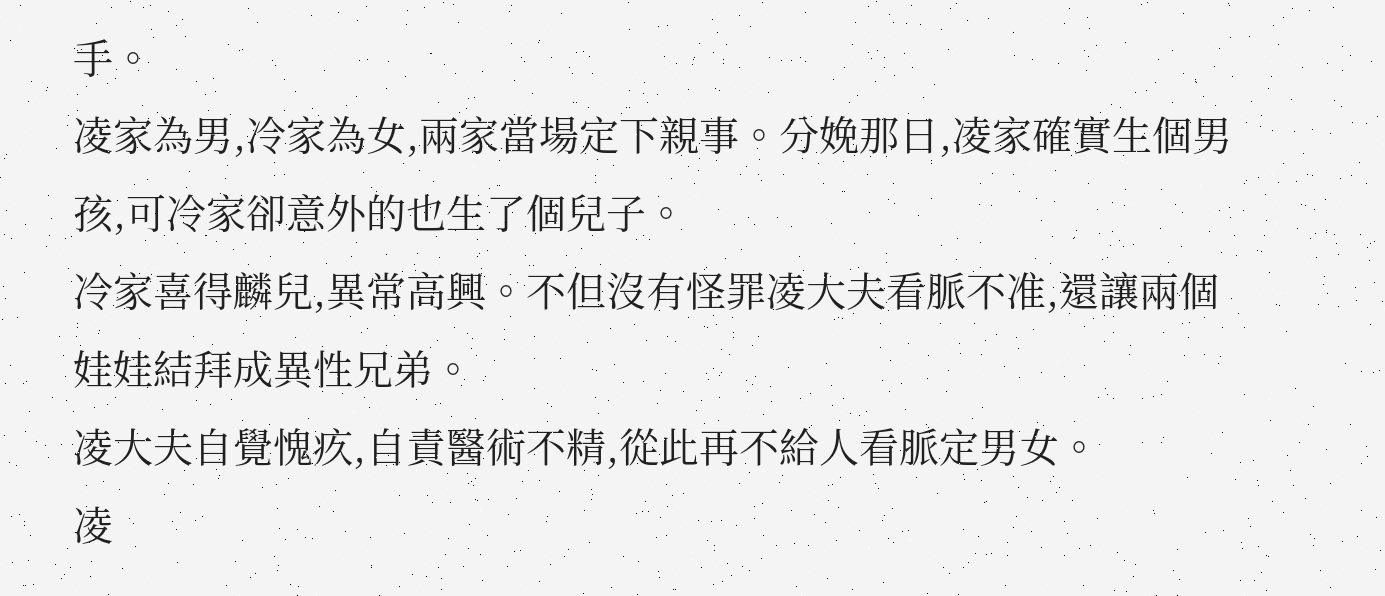手。
凌家為男,冷家為女,兩家當場定下親事。分娩那日,凌家確實生個男孩,可冷家卻意外的也生了個兒子。
冷家喜得麟兒,異常高興。不但沒有怪罪凌大夫看脈不准,還讓兩個娃娃結拜成異性兄弟。
凌大夫自覺愧疚,自責醫術不精,從此再不給人看脈定男女。
凌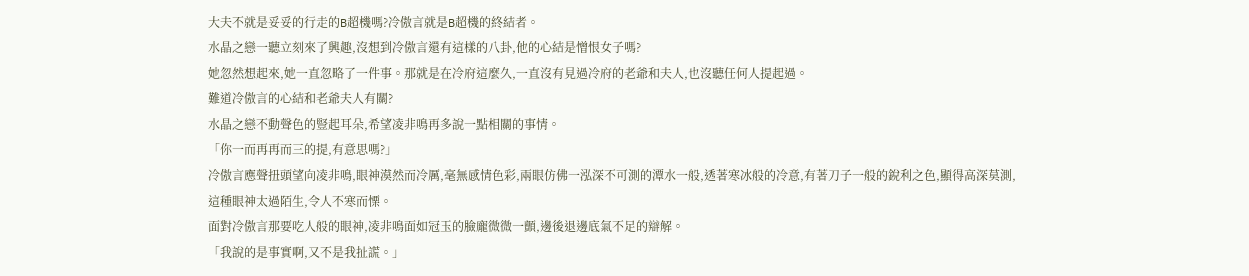大夫不就是妥妥的行走的B超機嗎?冷傲言就是B超機的終結者。
水晶之戀一聽立刻來了興趣,沒想到冷傲言還有這樣的八卦,他的心結是憎恨女子嗎?
她忽然想起來,她一直忽略了一件事。那就是在冷府這麼久,一直沒有見過冷府的老爺和夫人,也沒聽任何人提起過。
難道冷傲言的心結和老爺夫人有關?
水晶之戀不動聲色的豎起耳朵,希望凌非鳴再多說一點相關的事情。
「你一而再再而三的提,有意思嗎?」
冷傲言應聲扭頭望向凌非鳴,眼神漠然而冷厲,毫無感情色彩,兩眼仿佛一泓深不可測的潭水一般,透著寒冰般的冷意,有著刀子一般的銳利之色,顯得高深莫測,這種眼神太過陌生,令人不寒而慄。
面對冷傲言那要吃人般的眼神,凌非鳴面如冠玉的臉龐微微一顫,邊後退邊底氣不足的辯解。
「我說的是事實啊,又不是我扯謊。」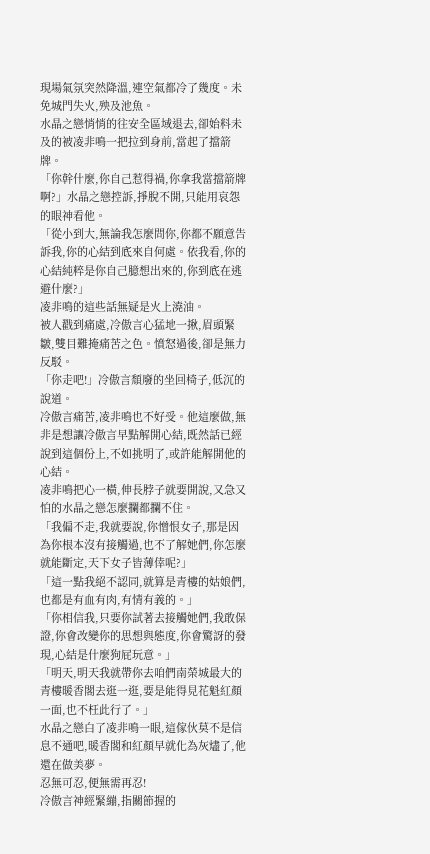現場氣氛突然降溫,連空氣都冷了幾度。未免城門失火,殃及池魚。
水晶之戀悄悄的往安全區域退去,卻始料未及的被凌非鳴一把拉到身前,當起了擋箭牌。
「你幹什麼,你自己惹得禍,你拿我當擋箭牌啊?」水晶之戀控訴,掙脫不開,只能用哀怨的眼神看他。
「從小到大,無論我怎麼問你,你都不願意告訴我,你的心結到底來自何處。依我看,你的心結純粹是你自己臆想出來的,你到底在逃避什麼?」
凌非鳴的這些話無疑是火上澆油。
被人戳到痛處,冷傲言心猛地一揪,眉頭緊皺,雙目難掩痛苦之色。憤怒過後,卻是無力反駁。
「你走吧!」冷傲言頹廢的坐回椅子,低沉的說道。
冷傲言痛苦,凌非鳴也不好受。他這麼做,無非是想讓冷傲言早點解開心結,既然話已經說到這個份上,不如挑明了,或許能解開他的心結。
凌非鳴把心一橫,伸長脖子就要開說,又急又怕的水晶之戀怎麼攔都攔不住。
「我偏不走,我就要說,你憎恨女子,那是因為你根本沒有接觸過,也不了解她們,你怎麼就能斷定,天下女子皆薄倖呢?」
「這一點我絕不認同,就算是青樓的姑娘們,也都是有血有肉,有情有義的。」
「你相信我,只要你試著去接觸她們,我敢保證,你會改變你的思想與態度,你會驚訝的發現,心結是什麼狗屁玩意。」
「明天,明天我就帶你去咱們南榮城最大的青樓暖香閣去逛一逛,要是能得見花魁紅顏一面,也不枉此行了。」
水晶之戀白了凌非鳴一眼,這傢伙莫不是信息不通吧,暖香閣和紅顏早就化為灰燼了,他還在做美夢。
忍無可忍,便無需再忍!
冷傲言神經緊繃,指關節握的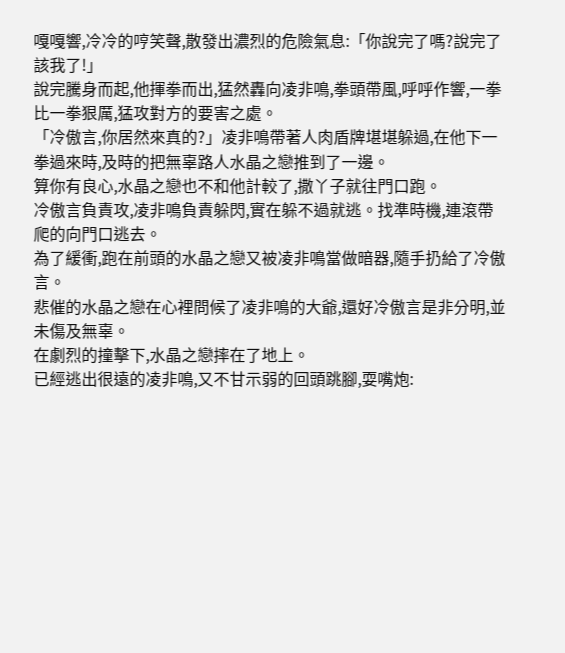嘎嘎響,冷冷的哼笑聲,散發出濃烈的危險氣息:「你說完了嗎?說完了該我了!」
說完騰身而起,他揮拳而出,猛然轟向凌非鳴,拳頭帶風,呼呼作響,一拳比一拳狠厲,猛攻對方的要害之處。
「冷傲言,你居然來真的?」凌非鳴帶著人肉盾牌堪堪躲過,在他下一拳過來時,及時的把無辜路人水晶之戀推到了一邊。
算你有良心,水晶之戀也不和他計較了,撒丫子就往門口跑。
冷傲言負責攻,凌非鳴負責躲閃,實在躲不過就逃。找準時機,連滾帶爬的向門口逃去。
為了緩衝,跑在前頭的水晶之戀又被凌非鳴當做暗器,隨手扔給了冷傲言。
悲催的水晶之戀在心裡問候了凌非鳴的大爺,還好冷傲言是非分明,並未傷及無辜。
在劇烈的撞擊下,水晶之戀摔在了地上。
已經逃出很遠的凌非鳴,又不甘示弱的回頭跳腳,耍嘴炮: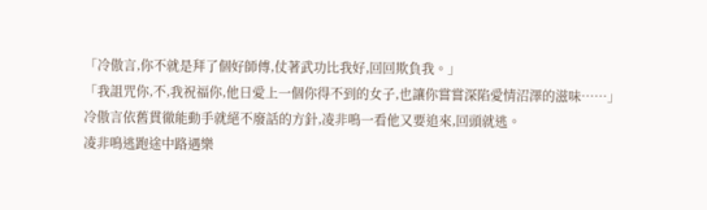「冷傲言,你不就是拜了個好師傅,仗著武功比我好,回回欺負我。」
「我詛咒你,不,我祝福你,他日愛上一個你得不到的女子,也讓你嘗嘗深陷愛情沼澤的滋味……」
冷傲言依舊貫徹能動手就絕不廢話的方針,凌非鳴一看他又要追來,回頭就逃。
凌非鳴逃跑途中路遇樂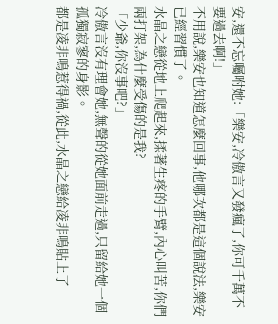安,還不忘囑咐她:「樂安,冷傲言又發瘋了,你可千萬不要過去啊!」
不用說,樂安也知道怎麼回事,他哪次都是這個說法,樂安已經習慣了。
水晶之戀從地上爬起來,揉著生疼的手臂,內心叫苦,你們兩打架,為什麼受傷的是我?
「少爺,你沒事吧?」
冷傲言沒有理會她,無聲的從她面前走過,只留給她一個孤獨寂寥的身影。
都是凌非鳴惹得禍,從此,水晶之戀給凌非鳴貼上了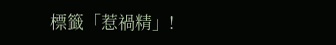標籤「惹禍精」!